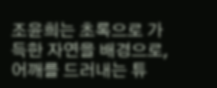조윤희는 초록으로 가득한 자연을 배경으로, 어깨를 드러내는 튜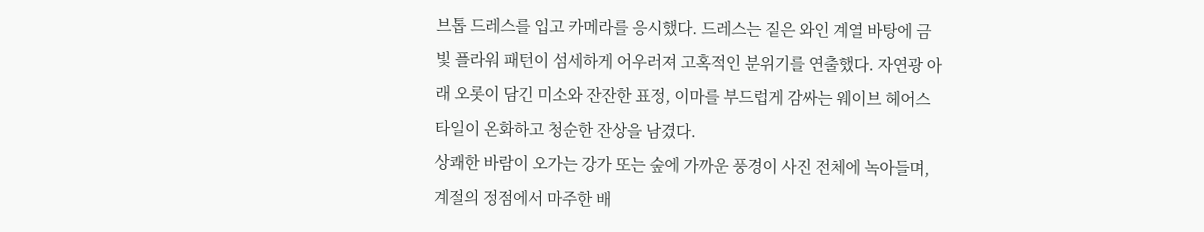브톱 드레스를 입고 카메라를 응시했다. 드레스는 짙은 와인 계열 바탕에 금빛 플라워 패턴이 섬세하게 어우러져 고혹적인 분위기를 연출했다. 자연광 아래 오롯이 담긴 미소와 잔잔한 표정, 이마를 부드럽게 감싸는 웨이브 헤어스타일이 온화하고 청순한 잔상을 남겼다.
상쾌한 바람이 오가는 강가 또는 숲에 가까운 풍경이 사진 전체에 녹아들며, 계절의 정점에서 마주한 배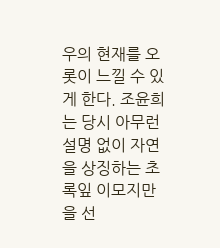우의 현재를 오롯이 느낄 수 있게 한다. 조윤희는 당시 아무런 설명 없이 자연을 상징하는 초록잎 이모지만을 선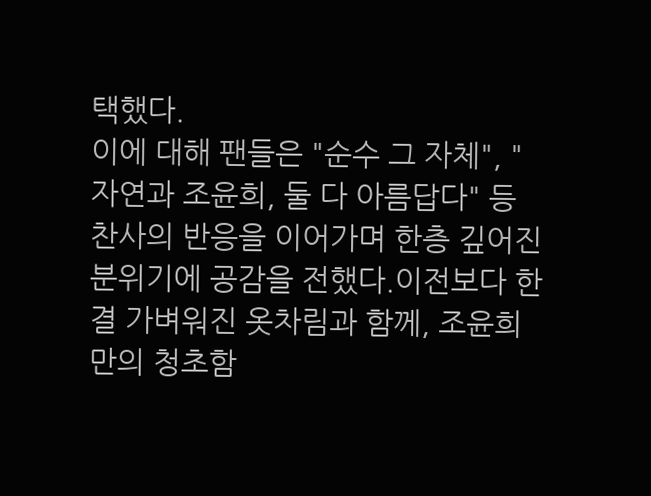택했다.
이에 대해 팬들은 "순수 그 자체", "자연과 조윤희, 둘 다 아름답다" 등 찬사의 반응을 이어가며 한층 깊어진 분위기에 공감을 전했다.이전보다 한결 가벼워진 옷차림과 함께, 조윤희만의 청초함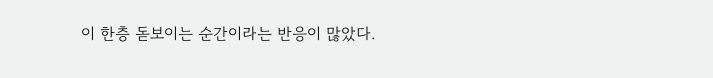이 한층 돋보이는 순간이라는 반응이 많았다.